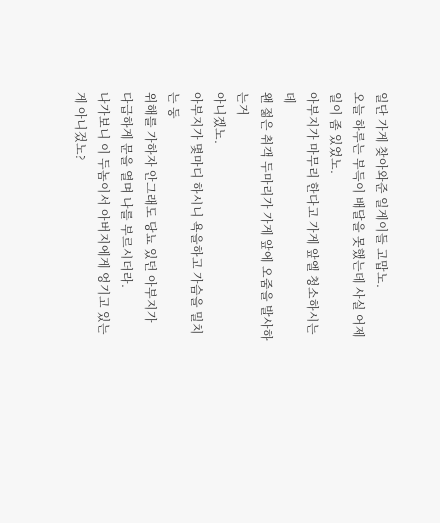일단 가게 찾아와준 일게이들 고맙노.
오늘 하루는 부득이 배달을 못했는데 사실 어제 일이 좀 있었노.
아부지가 마무리 한다고 가게 앞엘 청소하시는데
왠 젊은 취객 두마리가 가게 앞에 오줌을 발사하는거
아니겠노.
아부지가 몇마디 하시니 욕을하고 가슴을 밀치는 둥
위해를 가하자 안그래도 당뇨 있던 아부지가
다급하게 문을 열며 나를 부르시더라.
나가보니 이 두놈이서 아버지에게 엉기고 있는게 아니겄노?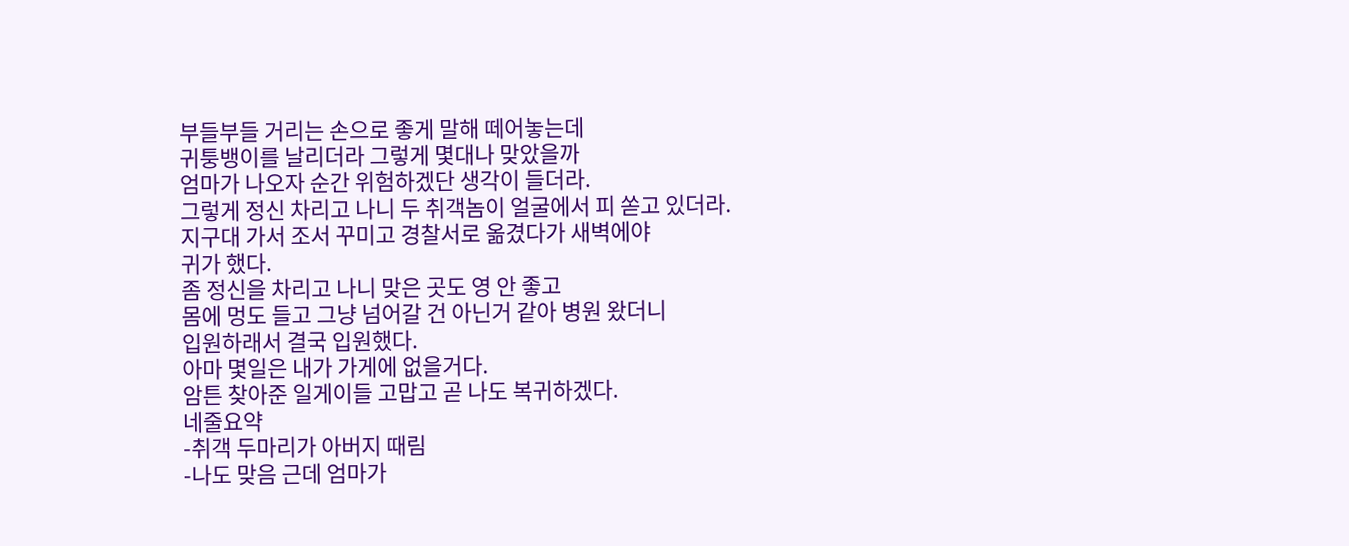부들부들 거리는 손으로 좋게 말해 떼어놓는데
귀퉁뱅이를 날리더라 그렇게 몇대나 맞았을까
엄마가 나오자 순간 위험하겠단 생각이 들더라.
그렇게 정신 차리고 나니 두 취객놈이 얼굴에서 피 쏟고 있더라.
지구대 가서 조서 꾸미고 경찰서로 옮겼다가 새벽에야
귀가 했다.
좀 정신을 차리고 나니 맞은 곳도 영 안 좋고
몸에 멍도 들고 그냥 넘어갈 건 아닌거 같아 병원 왔더니
입원하래서 결국 입원했다.
아마 몇일은 내가 가게에 없을거다.
암튼 찾아준 일게이들 고맙고 곧 나도 복귀하겠다.
네줄요약
-취객 두마리가 아버지 때림
-나도 맞음 근데 엄마가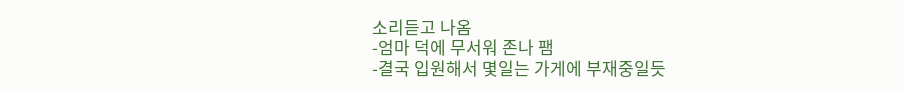소리듣고 나옴
-엄마 덕에 무서워 존나 팸
-결국 입원해서 몇일는 가게에 부재중일듯